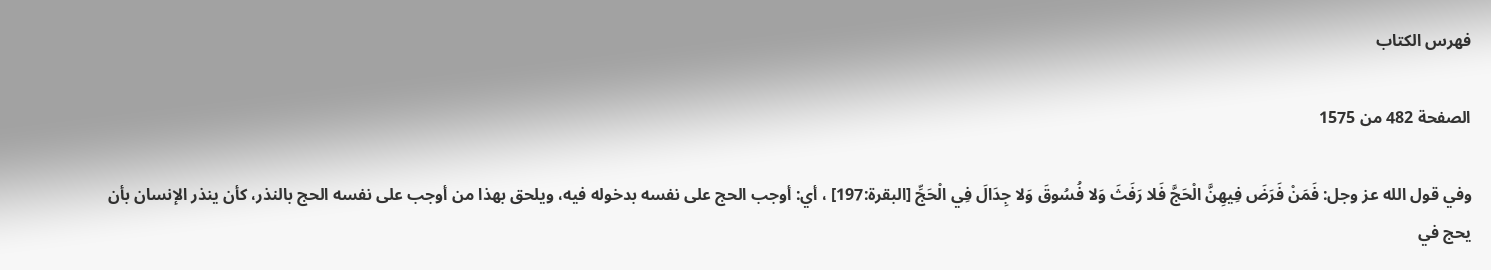فهرس الكتاب

الصفحة 482 من 1575

وفي قول الله عز وجل: فَمَنْ فَرَضَ فِيهِنَّ الْحَجَّ فَلا رَفَثَ وَلا فُسُوقَ وَلا جِدَالَ فِي الْحَجِّ [البقرة:197] ، أي: أوجب الحج على نفسه بدخوله فيه، ويلحق بهذا من أوجب على نفسه الحج بالنذر، كأن ينذر الإنسان بأن يحج في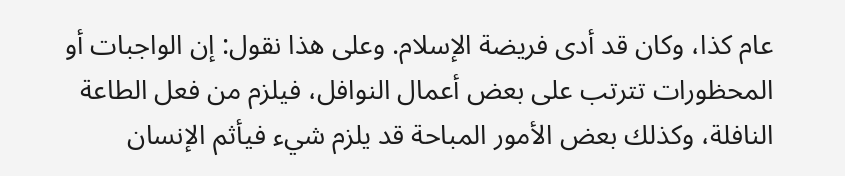عام كذا، وكان قد أدى فريضة الإسلام. وعلى هذا نقول: إن الواجبات أو المحظورات تترتب على بعض أعمال النوافل، فيلزم من فعل الطاعة النافلة، وكذلك بعض الأمور المباحة قد يلزم شيء فيأثم الإنسان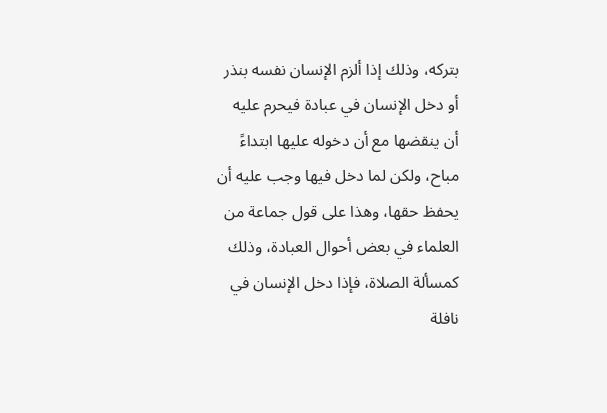بتركه، وذلك إذا ألزم الإنسان نفسه بنذر أو دخل الإنسان في عبادة فيحرم عليه أن ينقضها مع أن دخوله عليها ابتداءً مباح، ولكن لما دخل فيها وجب عليه أن يحفظ حقها، وهذا على قول جماعة من العلماء في بعض أحوال العبادة، وذلك كمسألة الصلاة، فإذا دخل الإنسان في نافلة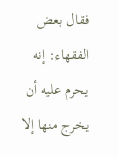فقال بعض الفقهاء: إنه يحرم عليه أن يخرج منها إلا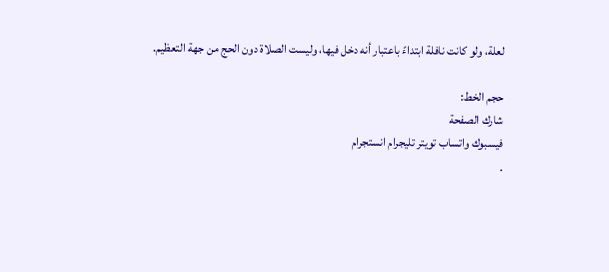لعلة، ولو كانت نافلة ابتداءً باعتبار أنه دخل فيها، وليست الصلاة دون الحج من جهة التعظيم.

حجم الخط:
شارك الصفحة
فيسبوك واتساب تويتر تليجرام انستجرام
.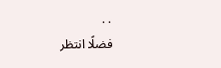. .
فضلًا انتظر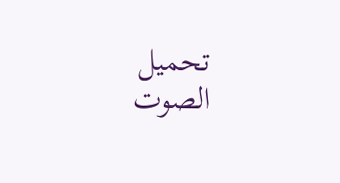تحميل الصوت